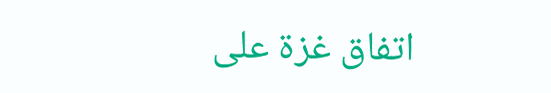اتفاق غزة على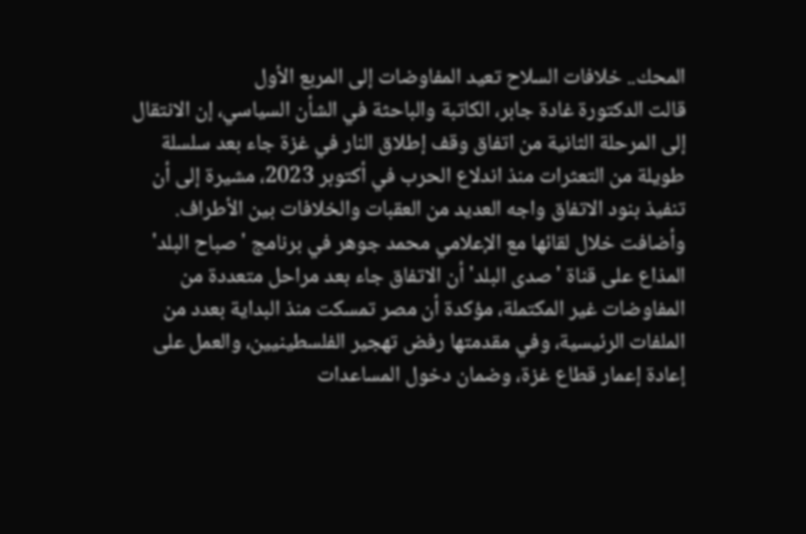المحك.. خلافات السلاح تعيد المفاوضات إلى المربع الأول
قالت الدكتورة غادة جابر، الكاتبة والباحثة في الشأن السياسي، إن الانتقال إلى المرحلة الثانية من اتفاق وقف إطلاق النار في غزة جاء بعد سلسلة طويلة من التعثرات منذ اندلاع الحرب في أكتوبر 2023، مشيرة إلى أن تنفيذ بنود الاتفاق واجه العديد من العقبات والخلافات بين الأطراف.
وأضافت خلال لقائها مع الإعلامي محمد جوهر في برنامج 'صباح البلد' المذاع على قناة 'صدى البلد' أن الاتفاق جاء بعد مراحل متعددة من المفاوضات غير المكتملة، مؤكدة أن مصر تمسكت منذ البداية بعدد من الملفات الرئيسية، وفي مقدمتها رفض تهجير الفلسطينيين، والعمل على إعادة إعمار قطاع غزة، وضمان دخول المساعدات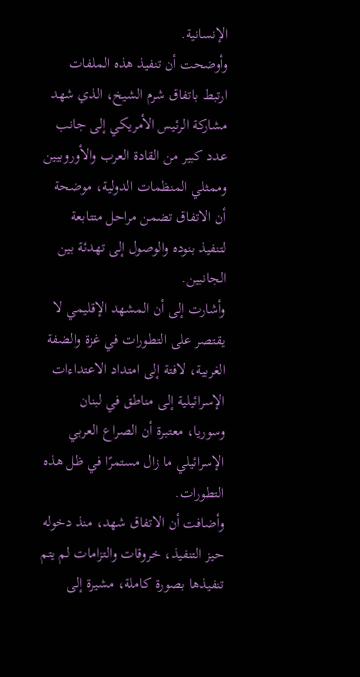الإنسانية.
وأوضحت أن تنفيذ هذه الملفات ارتبط باتفاق شرم الشيخ، الذي شهد مشاركة الرئيس الأمريكي إلى جانب عدد كبير من القادة العرب والأوروبيين وممثلي المنظمات الدولية، موضحة أن الاتفاق تضمن مراحل متتابعة لتنفيذ بنوده والوصول إلى تهدئة بين الجانبين.
وأشارت إلى أن المشهد الإقليمي لا يقتصر على التطورات في غزة والضفة الغربية، لافتة إلى امتداد الاعتداءات الإسرائيلية إلى مناطق في لبنان وسوريا، معتبرة أن الصراع العربي الإسرائيلي ما زال مستمرًا في ظل هذه التطورات.
وأضافت أن الاتفاق شهد، منذ دخوله حيز التنفيذ، خروقات والتزامات لم يتم تنفيذها بصورة كاملة، مشيرة إلى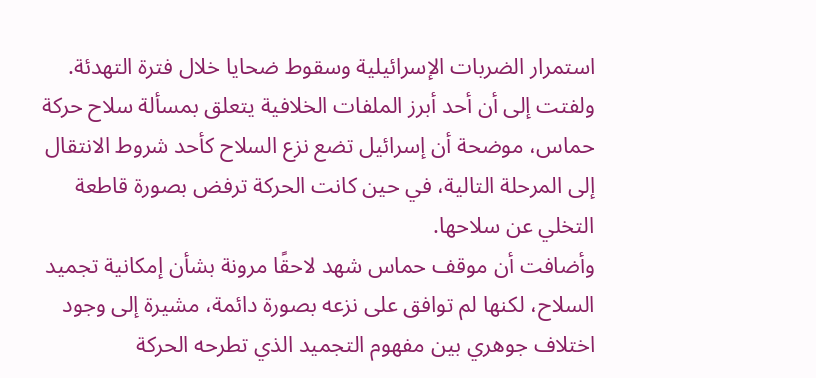استمرار الضربات الإسرائيلية وسقوط ضحايا خلال فترة التهدئة.
ولفتت إلى أن أحد أبرز الملفات الخلافية يتعلق بمسألة سلاح حركة حماس، موضحة أن إسرائيل تضع نزع السلاح كأحد شروط الانتقال إلى المرحلة التالية، في حين كانت الحركة ترفض بصورة قاطعة التخلي عن سلاحها.
وأضافت أن موقف حماس شهد لاحقًا مرونة بشأن إمكانية تجميد السلاح، لكنها لم توافق على نزعه بصورة دائمة، مشيرة إلى وجود اختلاف جوهري بين مفهوم التجميد الذي تطرحه الحركة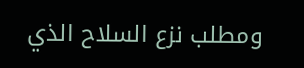ومطلب نزع السلاح الذي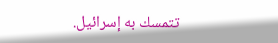تتمسك به إسرائيل.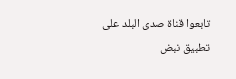تابعوا قناة صدى البلد على تطبيق نبض